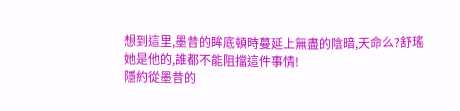想到這里,墨昔的眸底頓時蔓延上無盡的陰暗,天命么?舒瑤她是他的,誰都不能阻擋這件事情!
隱約從墨昔的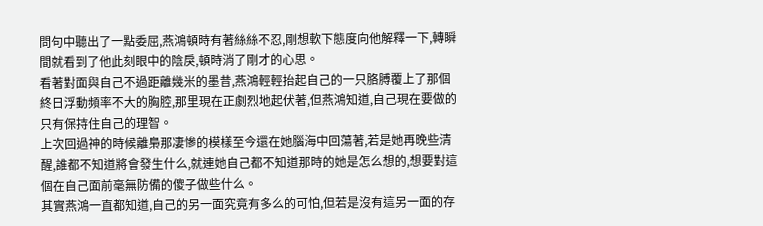問句中聽出了一點委屈,燕鴻頓時有著絲絲不忍,剛想軟下態度向他解釋一下,轉瞬間就看到了他此刻眼中的陰戾,頓時消了剛才的心思。
看著對面與自己不過距離幾米的墨昔,燕鴻輕輕抬起自己的一只胳膊覆上了那個終日浮動頻率不大的胸腔,那里現在正劇烈地起伏著,但燕鴻知道,自己現在要做的只有保持住自己的理智。
上次回過神的時候離梟那凄慘的模樣至今還在她腦海中回蕩著,若是她再晚些清醒,誰都不知道將會發生什么,就連她自己都不知道那時的她是怎么想的,想要對這個在自己面前毫無防備的傻子做些什么。
其實燕鴻一直都知道,自己的另一面究竟有多么的可怕,但若是沒有這另一面的存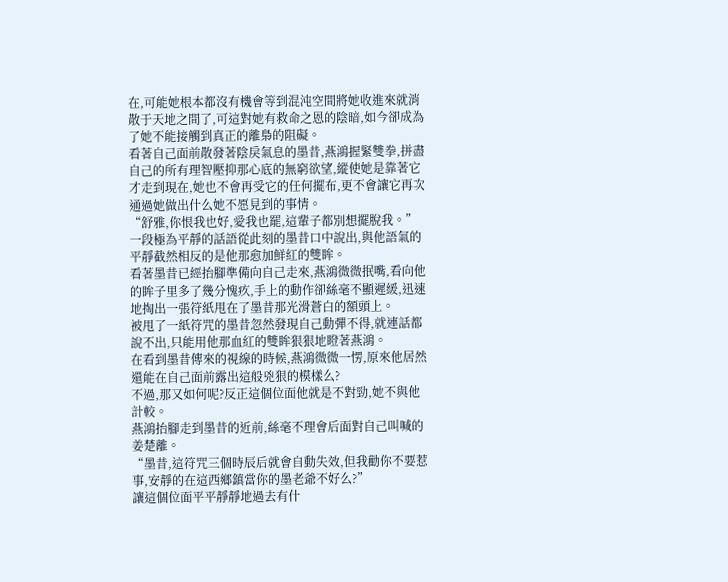在,可能她根本都沒有機會等到混沌空間將她收進來就消散于天地之間了,可這對她有救命之恩的陰暗,如今卻成為了她不能接觸到真正的離梟的阻礙。
看著自己面前散發著陰戾氣息的墨昔,燕鴻握緊雙拳,拼盡自己的所有理智壓抑那心底的無窮欲望,縱使她是靠著它才走到現在,她也不會再受它的任何擺布,更不會讓它再次通過她做出什么她不愿見到的事情。
“舒雅,你恨我也好,愛我也罷,這輩子都別想擺脫我。”
一段極為平靜的話語從此刻的墨昔口中說出,與他語氣的平靜截然相反的是他那愈加鮮紅的雙眸。
看著墨昔已經抬腳準備向自己走來,燕鴻微微抿嘴,看向他的眸子里多了幾分愧疚,手上的動作卻絲毫不顯遲緩,迅速地掏出一張符紙甩在了墨昔那光滑蒼白的額頭上。
被甩了一紙符咒的墨昔忽然發現自己動彈不得,就連話都說不出,只能用他那血紅的雙眸狠狠地瞪著燕鴻。
在看到墨昔傳來的視線的時候,燕鴻微微一愣,原來他居然還能在自己面前露出這般兇狠的模樣么?
不過,那又如何呢?反正這個位面他就是不對勁,她不與他計較。
燕鴻抬腳走到墨昔的近前,絲毫不理會后面對自己叫喊的姜楚離。
“墨昔,這符咒三個時辰后就會自動失效,但我勸你不要惹事,安靜的在這西鄉鎮當你的墨老爺不好么?”
讓這個位面平平靜靜地過去有什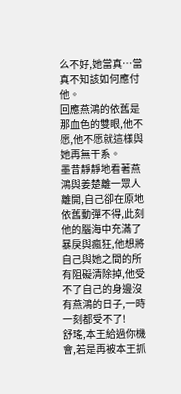么不好,她當真…當真不知該如何應付他。
回應燕鴻的依舊是那血色的雙眼,他不愿,他不愿就這樣與她再無干系。
墨昔靜靜地看著燕鴻與姜楚離一眾人離開,自己卻在原地依舊動彈不得,此刻他的腦海中充滿了暴戾與瘋狂,他想將自己與她之間的所有阻礙清除掉,他受不了自己的身邊沒有燕鴻的日子,一時一刻都受不了!
舒瑤,本王給過你機會,若是再被本王抓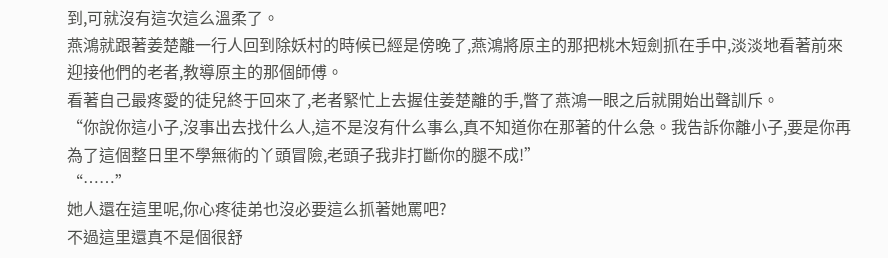到,可就沒有這次這么溫柔了。
燕鴻就跟著姜楚離一行人回到除妖村的時候已經是傍晚了,燕鴻將原主的那把桃木短劍抓在手中,淡淡地看著前來迎接他們的老者,教導原主的那個師傅。
看著自己最疼愛的徒兒終于回來了,老者緊忙上去握住姜楚離的手,瞥了燕鴻一眼之后就開始出聲訓斥。
“你說你這小子,沒事出去找什么人,這不是沒有什么事么,真不知道你在那著的什么急。我告訴你離小子,要是你再為了這個整日里不學無術的丫頭冒險,老頭子我非打斷你的腿不成!”
“……”
她人還在這里呢,你心疼徒弟也沒必要這么抓著她罵吧?
不過這里還真不是個很舒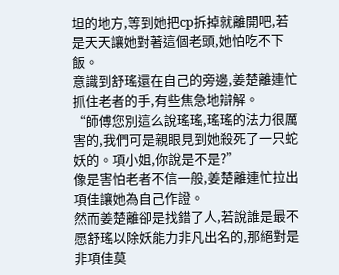坦的地方,等到她把cp拆掉就離開吧,若是天天讓她對著這個老頭,她怕吃不下飯。
意識到舒瑤還在自己的旁邊,姜楚離連忙抓住老者的手,有些焦急地辯解。
“師傅您別這么說瑤瑤,瑤瑤的法力很厲害的,我們可是親眼見到她殺死了一只蛇妖的。項小姐,你說是不是?”
像是害怕老者不信一般,姜楚離連忙拉出項佳讓她為自己作證。
然而姜楚離卻是找錯了人,若說誰是最不愿舒瑤以除妖能力非凡出名的,那絕對是非項佳莫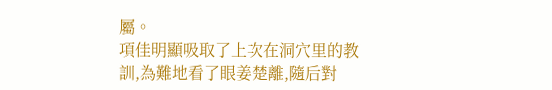屬。
項佳明顯吸取了上次在洞穴里的教訓,為難地看了眼姜楚離,隨后對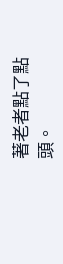著老者點了點頭。